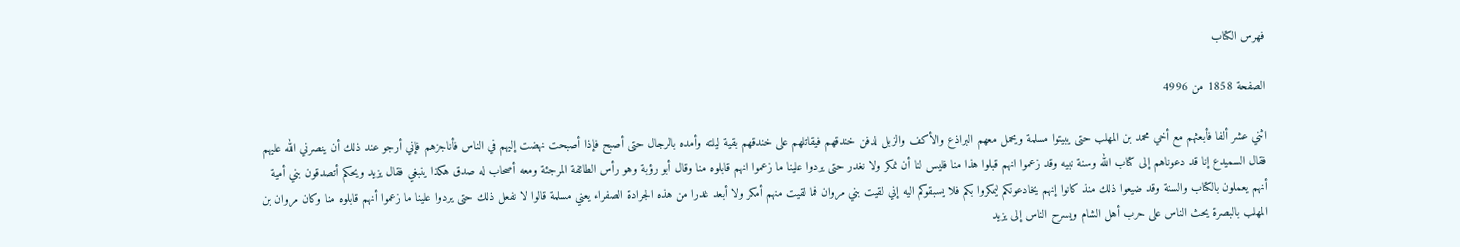فهرس الكتاب

الصفحة 1858 من 4996

اثني عشر ألفا فأبعثهم مع أخي محمد بن المهلب حتى يبيتوا مسلمة ويحمل معهم البراذع والأكف والزبل لدفن خندقهم فيقاتلهم على خندقهم بقية ليلته وأمده بالرجال حتى أصبح فإذا أصبحت نهضت إليهم في الناس فأناجزهم فإني أرجو عند ذلك أن ينصرني الله عليهم فقال السميدع إنا قد دعوناهم إلى كتاب الله وسنة نبيه وقد زعموا انهم قبلوا هذا منا فليس لنا أن نمكر ولا نغدر حتى يردوا علينا ما زعموا انهم قابلوه منا وقال أبو رؤبة وهو رأس الطائفة المرجئة ومعه أصحاب له صدق هكذا ينبغي فقال يزيد ويحكم أتصدقون بني أمية أنهم يعملون بالكتاب والسنة وقد ضيعوا ذلك منذ كانوا إنهم يخادعونكم ليمكروا بكم فلا يسبقوكم اليه إني لقيت بني مروان فما لقيت منهم أمكر ولا أبعد غدرا من هذه الجرادة الصفراء يعني مسلمة قالوا لا نفعل ذلك حتى يردوا علينا ما زعموا أنهم قابلوه منا وكان مروان بن المهلب بالبصرة يحث الناس على حرب أهل الشام ويسرح الناس إلى يزيد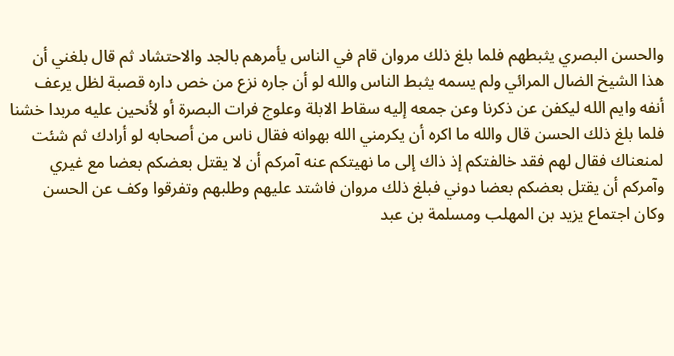والحسن البصري يثبطهم فلما بلغ ذلك مروان قام في الناس يأمرهم بالجد والاحتشاد ثم قال بلغني أن هذا الشيخ الضال المرائي ولم يسمه يثبط الناس والله لو أن جاره نزع من خص داره قصبة لظل يرعف أنفه وايم الله ليكفن عن ذكرنا وعن جمعه إليه سقاط الابلة وعلوج فرات البصرة أو لأنحين عليه مربدا خشنا فلما بلغ ذلك الحسن قال والله ما اكره أن يكرمني الله بهوانه فقال ناس من أصحابه لو أرادك ثم شئت لمنعناك فقال لهم فقد خالفتكم إذ ذاك إلى ما نهيتكم عنه آمركم أن لا يقتل بعضكم بعضا مع غيري وآمركم أن يقتل بعضكم بعضا دوني فبلغ ذلك مروان فاشتد عليهم وطلبهم وتفرقوا وكف عن الحسن وكان اجتماع يزيد بن المهلب ومسلمة بن عبد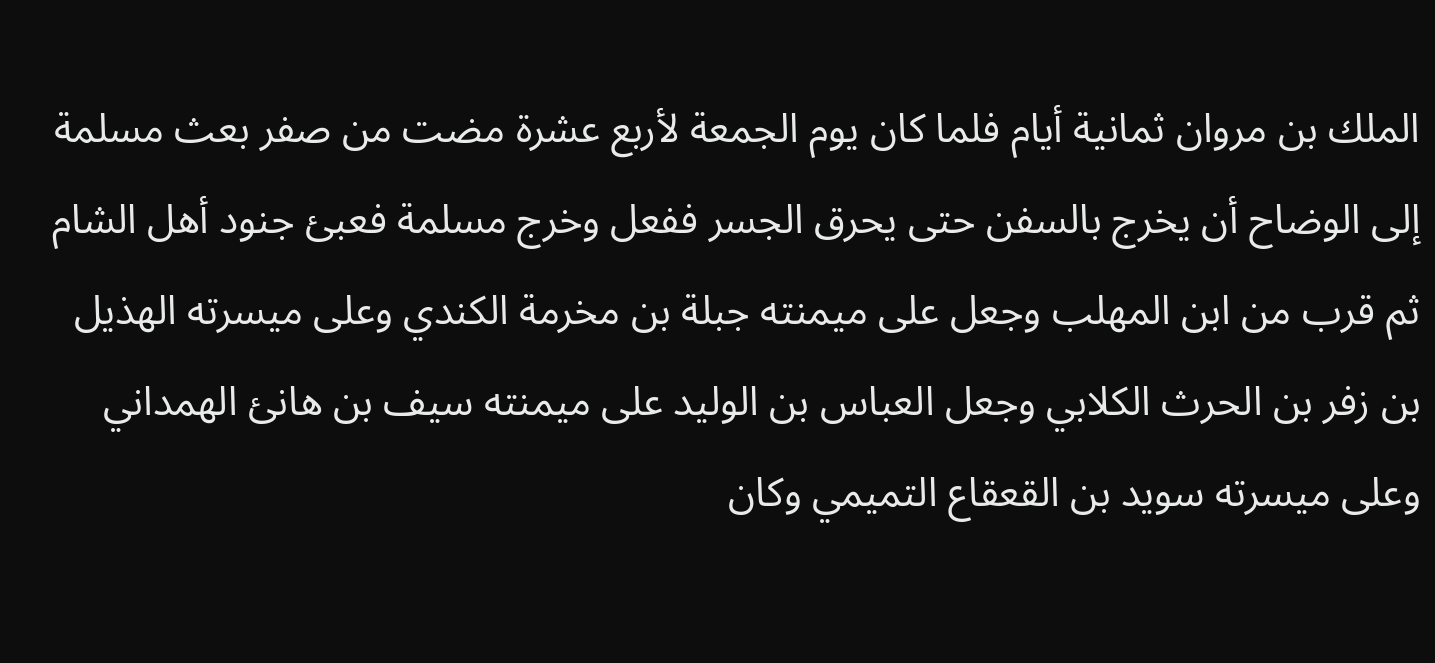الملك بن مروان ثمانية أيام فلما كان يوم الجمعة لأربع عشرة مضت من صفر بعث مسلمة إلى الوضاح أن يخرج بالسفن حتى يحرق الجسر ففعل وخرج مسلمة فعبئ جنود أهل الشام ثم قرب من ابن المهلب وجعل على ميمنته جبلة بن مخرمة الكندي وعلى ميسرته الهذيل بن زفر بن الحرث الكلابي وجعل العباس بن الوليد على ميمنته سيف بن هانئ الهمداني وعلى ميسرته سويد بن القعقاع التميمي وكان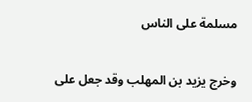مسلمة على الناس

وخرج يزيد بن المهلب وقد جعل على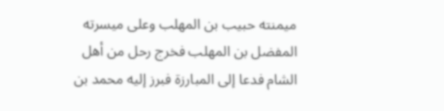ميمنته حبيب بن المهلب وعلى ميسرته المفضل بن المهلب فخرج رحل من أهل الشام فدعا إلى المبارزة فبرز إليه محمد بن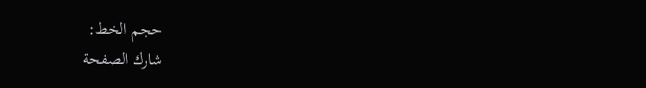حجم الخط:
شارك الصفحة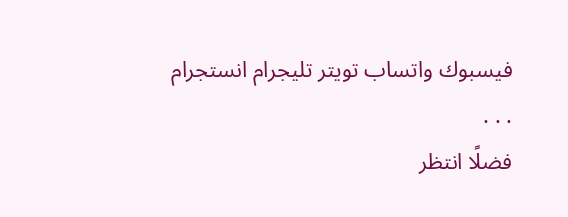فيسبوك واتساب تويتر تليجرام انستجرام
. . .
فضلًا انتظر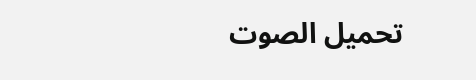تحميل الصوت